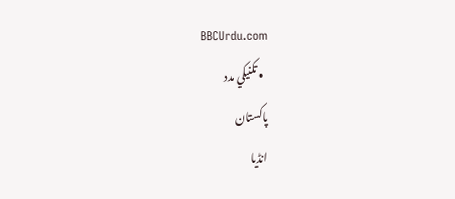BBCUrdu.com
  • تکنيکي مدد
پاکستان
انڈیا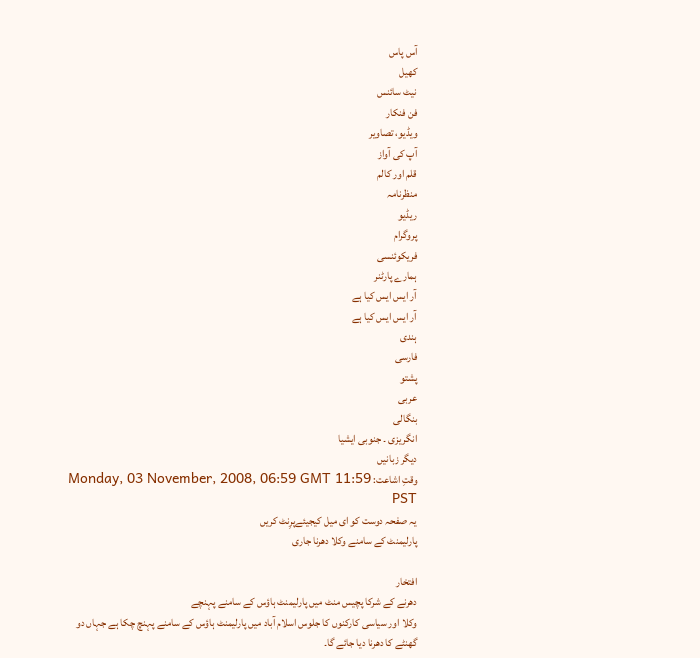آس پاس
کھیل
نیٹ سائنس
فن فنکار
ویڈیو، تصاویر
آپ کی آواز
قلم اور کالم
منظرنامہ
ریڈیو
پروگرام
فریکوئنسی
ہمارے پارٹنر
آر ایس ایس کیا ہے
آر ایس ایس کیا ہے
ہندی
فارسی
پشتو
عربی
بنگالی
انگریزی ۔ جنوبی ایشیا
دیگر زبانیں
وقتِ اشاعت: Monday, 03 November, 2008, 06:59 GMT 11:59 PST
یہ صفحہ دوست کو ای میل کیجیئےپرِنٹ کریں
پارلیمنٹ کے سامنے وکلا دھرنا جاری

افتخار
دھرنے کے شرکا پچیس منٹ میں پارلیمنٹ ہاؤس کے سامنے پہنچے
وکلا اور سیاسی کارکنوں کا جلوس اسلام آباد میں پارلیمنٹ ہاؤس کے سامنے پہنچ چکا ہے جہاں دو گھنٹے کا دھرنا دیا جائے گا۔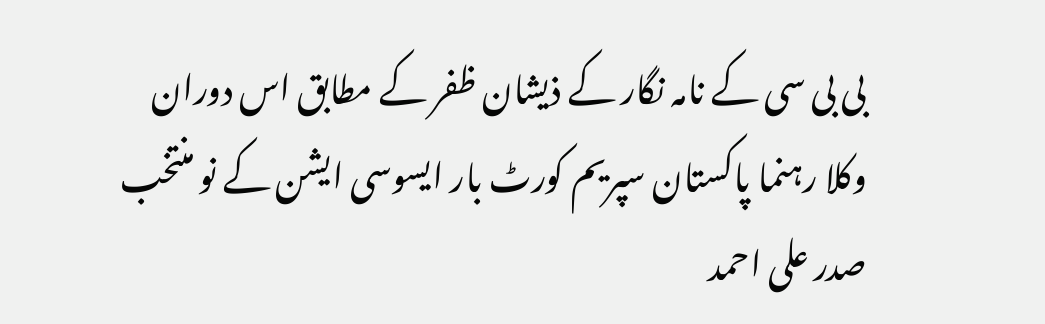بی بی سی کے نامہ نگار کے ذیشان ظفر کے مطابق اس دوران وکلا رہنما پاکستان سپریم کورٹ بار ایسوسی ایشن کے نو منتخب صدر علی احمد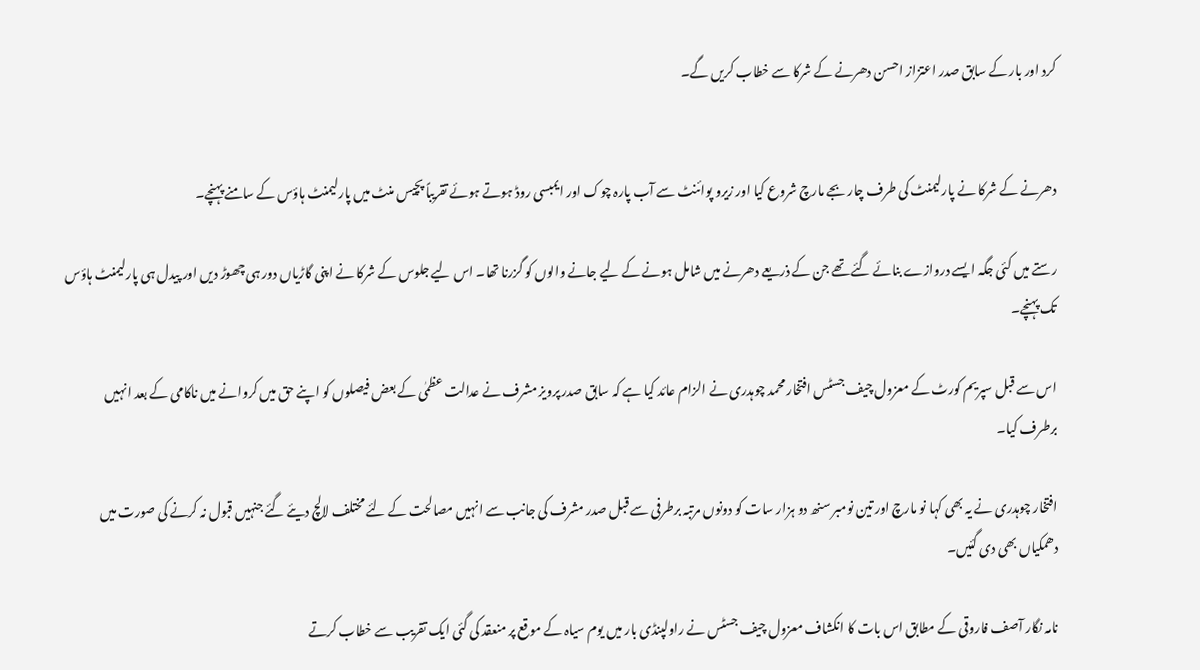کرد اور بار کے سابق صدر اعتزاز احسن دھرنے کے شرکا سے خطاب کریں گے۔


دھرنے کے شرکا نے پارلیمنٹ کی طرف چار بجے مارچ شروع کیا اور زیرو پوائنٹ سے آب پارہ چوک اور ایمبسی روڈ ہوتے ہوئے تقریباً پچیس منٹ میں پارلیمنٹ ہاؤس کے سامنے پہنچے۔

رستے میں کئی جگہ ایسے دروازے بنائے گئے تھے جن کے ذریعے دھرنے میں شامل ہونے کے لیے جانے والوں کو گزرنا تھا۔ اس لیے جلوس کے شرکا نے اپنی گاڑیاں دور ہی چھوڑ دیں اور پیدل ہی پارلیمنٹ ہاؤس تک پہنچے۔

اس سے قبل سپریم کورٹ کے معزول چیف جسٹس افتخار محمد چوہدری نے الزام عائد کیا ہے کہ سابق صدر پرویز مشرف نے عدالت عظمٰی کے بعض فیصلوں کو اپنے حق میں کروانے میں ناکامی کے بعد انہیں برطرف کیا۔

افتخار چوہدری نے یہ بھی کہا نو مارچ اور تین نومبر سنھ دو ہزار سات کو دونوں مرتبہ برطرفی سے قبل صدر مشرف کی جانب سے انہیں مصالحت کے لئے مختلف لالچ دیئے گئے جنہیں قبول نہ کرنے کی صورت میں دھمکیاں بھی دی گئیں۔

نامہ نگار آصف فاروقی کے مطابق اس بات کا انکشاف معزول چیف جسٹس نے راولپنڈی بار میں یوم سیاہ کے موقع پر منعقد کی گئی ایک تقریب سے خطاب کرتے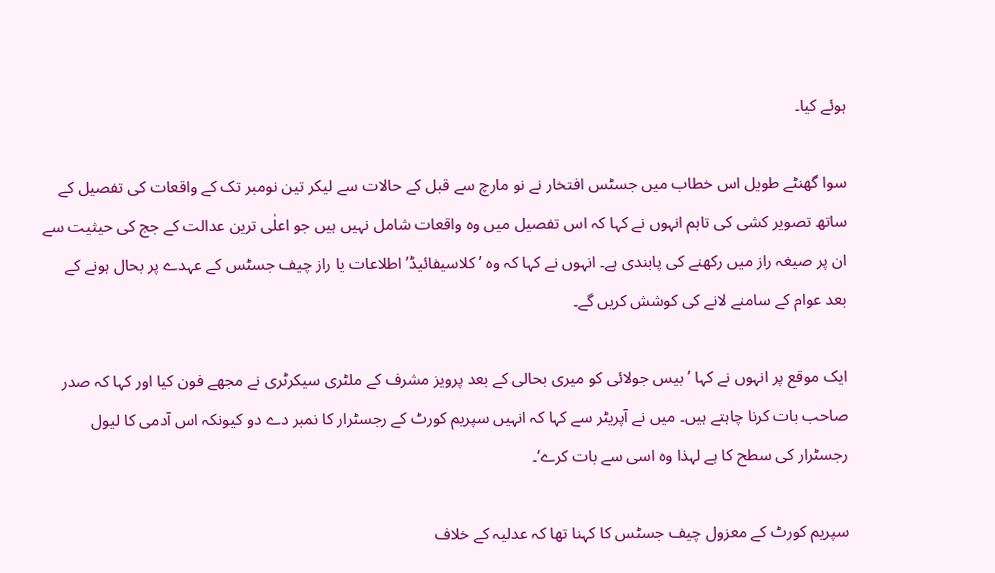ہوئے کیا۔

سوا گھنٹے طویل اس خطاب میں جسٹس افتخار نے نو مارچ سے قبل کے حالات سے لیکر تین نومبر تک کے واقعات کی تفصیل کے ساتھ تصویر کشی کی تاہم انہوں نے کہا کہ اس تفصیل میں وہ واقعات شامل نہیں ہیں جو اعلٰی ترین عدالت کے جج کی حیثیت سے ان پر صیغہ راز میں رکھنے کی پابندی ہے۔ انہوں نے کہا کہ وہ ’کلاسیفائیڈ’ اطلاعات یا راز چیف جسٹس کے عہدے پر بحال ہونے کے بعد عوام کے سامنے لانے کی کوشش کریں گے۔

ایک موقع پر انہوں نے کہا ’بیس جولائی کو میری بحالی کے بعد پرویز مشرف کے ملٹری سیکرٹری نے مجھے فون کیا اور کہا کہ صدر صاحب بات کرنا چاہتے ہیں۔ میں نے آپریٹر سے کہا کہ انہیں سپریم کورٹ کے رجسٹرار کا نمبر دے دو کیونکہ اس آدمی کا لیول رجسٹرار کی سطح کا ہے لہذا وہ اسی سے بات کرے‘۔

سپریم کورٹ کے معزول چیف جسٹس کا کہنا تھا کہ عدلیہ کے خلاف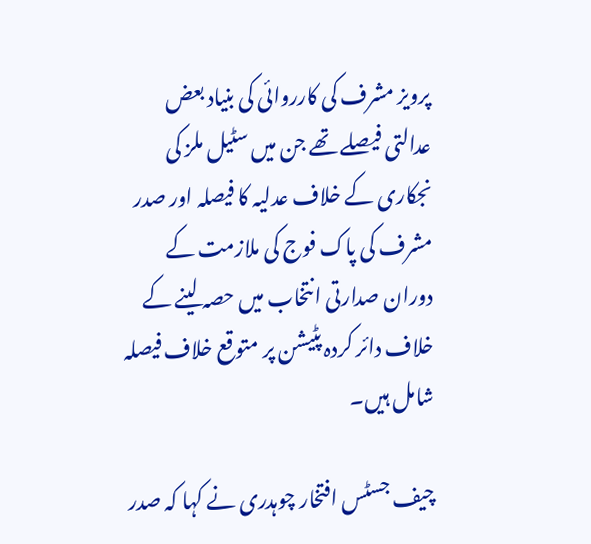پرویز مشرف کی کارروائی کی بنیاد بعض عدالتی فیصلے تھے جن میں سٹیل ملز کی نجکاری کے خلاف عدلیہ کا فیصلہ اور صدر مشرف کی پاک فوج کی ملازمت کے دوران صدارتی انتخاب میں حصہ لینے کے خلاف دائر کردہ پٹیشن پر متوقع خلاف فیصلہ شامل ہیں۔

چیف جسٹس افتخار چوہدری نے کہا کہ صدر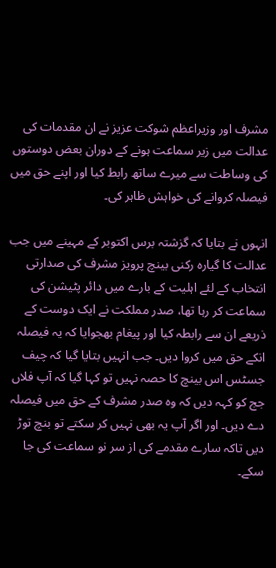مشرف اور وزیراعظم شوکت عزیز نے ان مقدمات کی عدالت میں زیر سماعت ہونے کے دوران بعض دوستوں کی وساطت سے میرے ساتھ رابط کیا اور اپنے حق میں فیصلہ کروانے کی خواہش ظاہر کی۔

انہوں نے بتایا کہ گزشتہ برس اکتوبر کے مہینے میں جب عدالت کا گیارہ رکنی بینچ پرویز مشرف کی صدارتی انتخاب کے لئے اہلیت کے بارے میں دائر پٹیشن کی سماعت کر رہا تھا، صدر مملکت نے ایک دوست کے ذریعے ان سے رابطہ کیا اور پیغام بھجوایا کہ یہ فیصلہ انکے حق میں کروا دیں۔ جب انہیں بتایا گیا کہ چیف جسٹس اس بینچ کا حصہ نہیں تو کہا گیا کہ آپ فلاں جج کو کہہ دیں کہ وہ صدر مشرف کے حق میں فیصلہ دے دیں۔ اور اگر آپ یہ بھی نہیں کر سکتے تو بنچ توڑ دیں تاکہ سارے مقدمے کی از سر نو سماعت کی جا سکے۔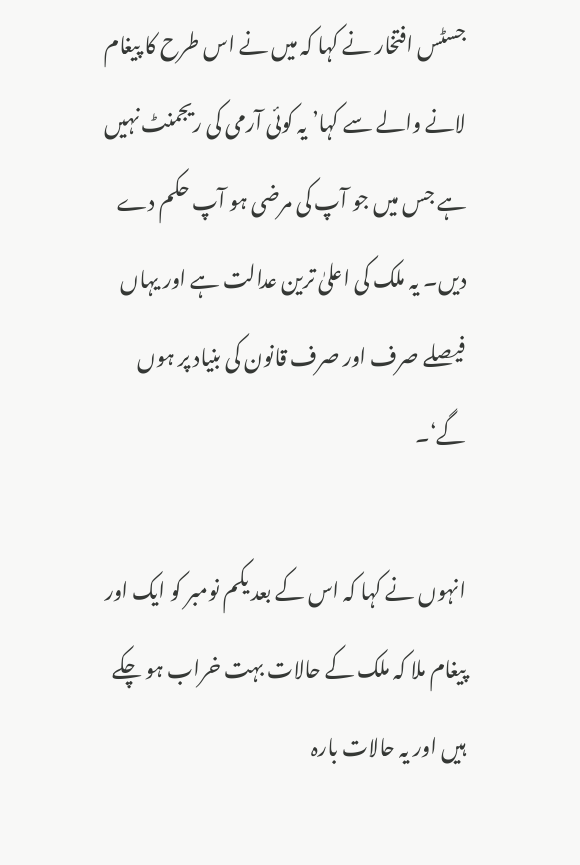جسٹس افتخار نے کہا کہ میں نے اس طرح کا پیغام لانے والے سے کہا’ یہ کوئی آرمی کی ریجمنٹ نہیں ہے جس میں جو آپ کی مرضی ہو آپ حکم دے دیں۔ یہ ملک کی اعلیٰ ترین عدالت ہے اور یہاں فیصلے صرف اور صرف قانون کی بنیاد پر ہوں گے‘۔

انہوں نے کہا کہ اس کے بعد یکم نومبر کو ایک اور پیغام ملا کہ ملک کے حالات بہت خراب ہو چکے ہیں اور یہ حالات بارہ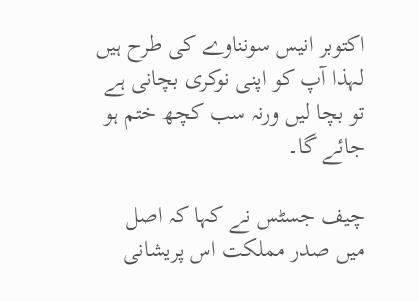اکتوبر انیس سونناوے کی طرح ہیں لہذا آپ کو اپنی نوکری بچانی ہے تو بچا لیں ورنہ سب کچھ ختم ہو جائے گا۔

چیف جسٹس نے کہا کہ اصل میں صدر مملکت اس پریشانی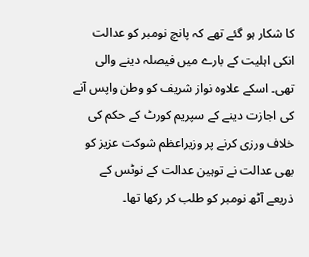کا شکار ہو گئے تھے کہ پانچ نومبر کو عدالت انکی اہلیت کے بارے میں فیصلہ دینے والی تھی۔ اسکے علاوہ نواز شریف کو وطن واپس آنے کی اجازت دینے کے سپریم کورٹ کے حکم کی خلاف ورزی کرنے پر وزیراعظم شوکت عزیز کو بھی عدالت نے توہین عدالت کے نوٹس کے ذریعے آٹھ نومبر کو طلب کر رکھا تھا۔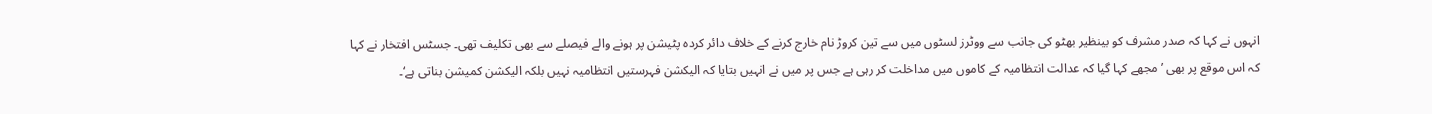انہوں نے کہا کہ صدر مشرف کو بینظیر بھٹو کی جانب سے ووٹرز لسٹوں میں سے تین کروڑ نام خارج کرنے کے خلاف دائر کردہ پٹیشن پر ہونے والے فیصلے سے بھی تکلیف تھی۔ جسٹس افتخار نے کہا کہ اس موقع پر بھی ’مجھے کہا گیا کہ عدالت انتظامیہ کے کاموں میں مداخلت کر رہی ہے جس پر میں نے انہیں بتایا کہ الیکشن فہرستیں انتظامیہ نہیں بلکہ الیکشن کمیشن بناتی ہے‘۔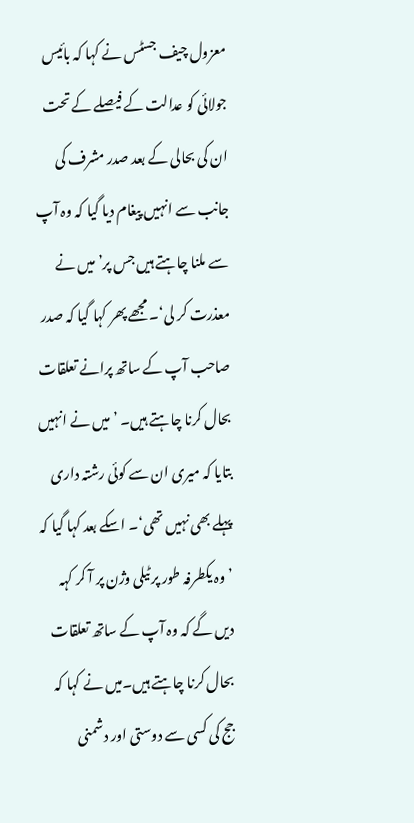معزول چیف جسٹس نے کہا کہ بائیس جولائی کو عدالت کے فیصلے کے تحت ان کی بحالی کے بعد صدر مشرف کی جانب سے انہیں پیغام دیا گیا کہ وہ آپ سے ملنا چاہتے ہیں جس پر’میں نے معذرت کر لی‘۔ مجھے پھر کہا گیا کہ صدر صاحب آپ کے ساتھ پرانے تعلقات بحال کرنا چاہتے ہیں۔ ’میں نے انہیں بتایا کہ میری ان سے کوئی رشتہ داری پہلے بھی نہیں تھی‘۔ اسکے بعد کہا گیا کہ ’وہ یکطرفہ طور پر ٹیلی وژن پر آ کر کہہ دیں گے کہ وہ آپ کے ساتھ تعلقات بحال کرنا چاہتے ہیں۔میں نے کہا کہ جج کی کسی سے دوستی اور دشمنی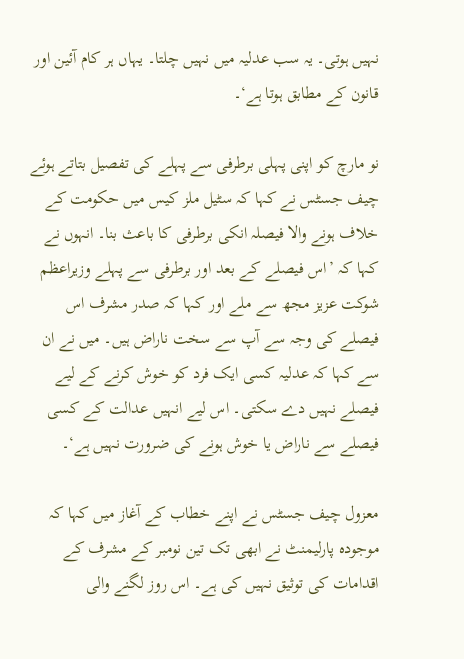نہیں ہوتی۔ یہ سب عدلیہ میں نہیں چلتا۔ یہاں ہر کام آئین اور قانون کے مطابق ہوتا ہے‘۔

نو مارچ کو اپنی پہلی برطرفی سے پہلے کی تفصیل بتاتے ہوئے چیف جسٹس نے کہا کہ سٹیل ملز کیس میں حکومت کے خلاف ہونے والا فیصلہ انکی برطرفی کا باعث بنا۔ انہوں نے کہا کہ ’اس فیصلے کے بعد اور برطرفی سے پہلے وزیراعظم شوکت عزیز مجھ سے ملے اور کہا کہ صدر مشرف اس فیصلے کی وجہ سے آپ سے سخت ناراض ہیں۔ میں نے ان سے کہا کہ عدلیہ کسی ایک فرد کو خوش کرنے کے لیے فیصلے نہیں دے سکتی۔ اس لیے انہیں عدالت کے کسی فیصلے سے ناراض یا خوش ہونے کی ضرورت نہیں ہے‘۔

معزول چیف جسٹس نے اپنے خطاب کے آغاز میں کہا کہ موجودہ پارلیمنٹ نے ابھی تک تین نومبر کے مشرف کے اقدامات کی توثیق نہیں کی ہے۔ اس روز لگنے والی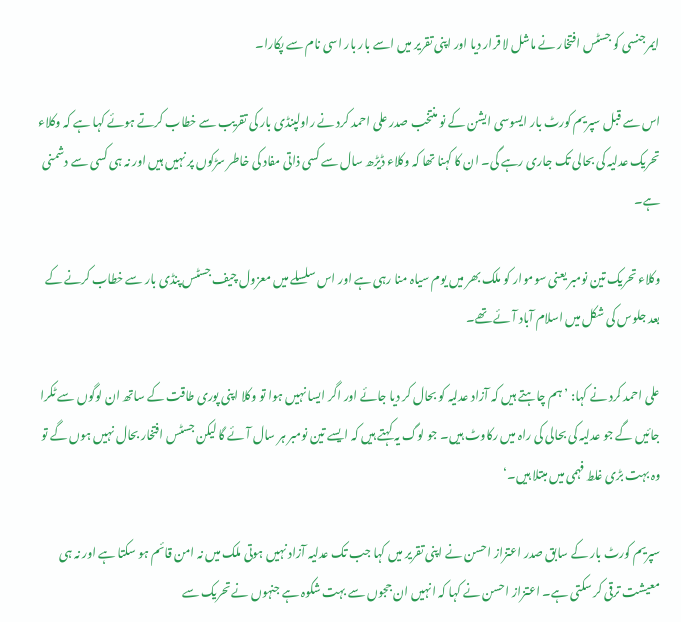ایمرجنسی کو جسٹس افتخار نے ماشل لا قرار دیا اور اپنی تقریر میں اسے بار بار اسی نام سے پکارا۔

اس سے قبل سپریم کورٹ بار ایسوسی ایشن کے نو منتخب صدر علی احمد کرد نے راولپنڈی بار کی تقریب سے خطاب کرتے ہوئے کہا ہے کہ وکلاء تحریک عدلیہ کی بحالی تک جاری رہے گی۔ ان کا کہنا تھا کہ وکلاء ڈیڑھ سال سے کسی ذاتی مفاد کی خاطر سڑکوں پر نہیں ہیں اور نہ ہی کسی سے دشمنی ہے۔

وکلاء تحریک تین نومبر یعنی سوموار کو ملک بھر میں یوم سیاہ منا رہی ہے اور اس سلسلے میں معزول چیف جسٹس پنڈی بار سے خطاب کرنے کے بعد جلوس کی شکل میں اسلام آباد آئے تھے۔

علی احمد کرد نے کہا: ’ہم چاہتے ہیں کہ آزاد عدلیہ کو بحال کر دیا جائے اور اگر ایسا نہیں ہوا تو وکلا اپنی پوری طاقت کے ساتھ ان لوگوں سے ٹکرا جائیں گے جو عدلیہ کی بحالی کی راہ میں رکاوٹ ہیں۔ جو لوگ یہ کہتے ہیں کہ ایسے تین نومبر ہر سال آئے گا لیکن جسٹس افتخار بحال نہیں ہوں گے تو وہ بہت بڑی غلط فہمی میں مبتلا ہیں۔‘

سپریم کورٹ بار کے سابق صدر اعتزاز احسن نے اپنی تقریر میں کہا جب تک عدلیہ آزاد نہیں ہوتی ملک میں نہ امن قائم ہو سکتا ہے اور نہ ہی معیشت ترقی کر سکتی ہے۔ اعتزاز احسن نے کہا کہ انہیں ان ججوں سے بہت شکوہ ہے جنہوں نے تحریک سے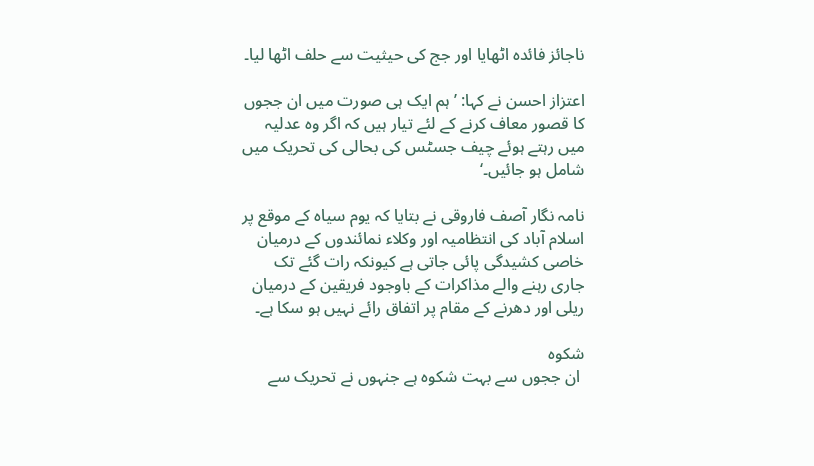ناجائز فائدہ اٹھایا اور جج کی حیثیت سے حلف اٹھا لیا۔

اعتزاز احسن نے کہا: ’ہم ایک ہی صورت میں ان ججوں کا قصور معاف کرنے کے لئے تیار ہیں کہ اگر وہ عدلیہ میں رہتے ہوئے چیف جسٹس کی بحالی کی تحریک میں شامل ہو جائیں۔‘

نامہ نگار آصف فاروقی نے بتایا کہ یوم سیاہ کے موقع پر اسلام آباد کی انتظامیہ اور وکلاء نمائندوں کے درمیان خاصی کشیدگی پائی جاتی ہے کیونکہ رات گئے تک جاری رہنے والے مذاکرات کے باوجود فریقین کے درمیان ریلی اور دھرنے کے مقام پر اتفاق رائے نہیں ہو سکا ہے۔

شکوہ
 ان ججوں سے بہت شکوہ ہے جنہوں نے تحریک سے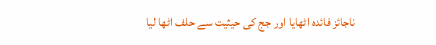ناجائز فائدہ اٹھایا اور جج کی حیثیت سے حلف اٹھا لیا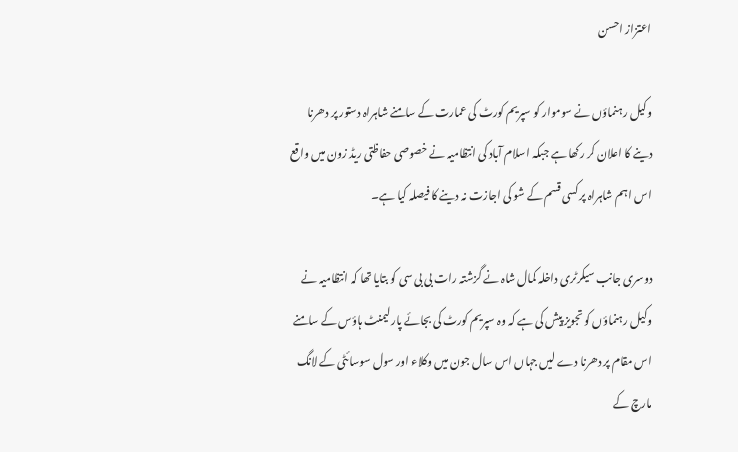اعتزاز احسن

وکیل رہنماؤں نے سوموار کو سپریم کورٹ کی عمارت کے سامنے شاہراہ دستور پر دھرنا دینے کا اعلان کر رکھا ہے جبکہ اسلام آباد کی انتظامیہ نے خصوصی حفاظتی ریڈ زون میں واقع اس اہم شاہراہ پر کسی قسم کے شو کی اجازت نہ دینے کا فیصلہ کیا ہے۔

دوسری جانب سیکرٹری داخلہ کمال شاہ نے گزشتہ رات بی بی سی کو بتایا تھا کہ انتظامیہ نے وکیل رہنماؤں کو تجویز پیش کی ہے کہ وہ سپریم کورٹ کی بجائے پارلیمنٹ ہاؤس کے سامنے اس مقام پر دھرنا دے لیں جہاں اس سال جون میں وکلاء اور سول سوسائٹی کے لانگ مارچ کے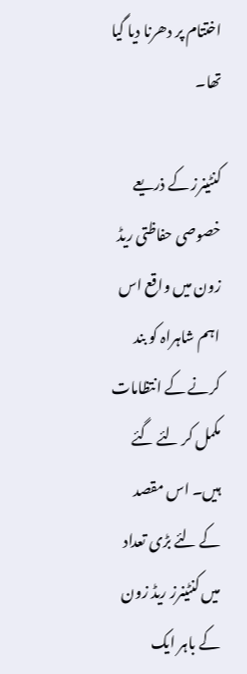اختتام پر دھرنا دیا گیا تھا۔

کنٹینرز کے ذریعے خصوصی حفاظتی ریڈ زون میں واقع اس اہم شاہراہ کو بند کرنے کے انتظامات مکمل کر لئے گئے ہیں۔ اس مقصد کے لئے بڑی تعداد میں کنٹینرز ریڈ زون کے باہر ایک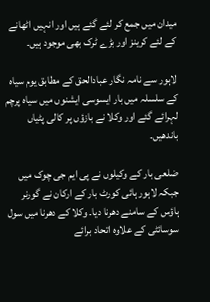میدان میں جمع کر لئے گئے ہیں اور انہیں اٹھانے کے لئے کرینز اور بڑے ٹرک بھی موجود ہیں۔

لاہور سے نامہ نگار عبادالحق کے مطابق یوم سیاہ کے سلسلہ میں بار ایسوسی ایشنوں میں سیاہ پرچم لہرائے گئے اور وکلا نے بازؤں پر کالی پٹیاں باندھیں۔

ضلعی بار کے وکیلوں نے پی ایم جی چوک میں جبکہ لاہور ہائی کورٹ بار کے ارکان نے گورنر ہاؤس کے سامنے دھرنا دیا۔ وکلا کے دھرنا میں سول سوسائٹی کے علاوہ اتحاد برائے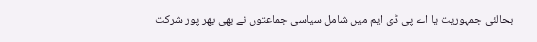بحالئی جمہوریت یا اے پی ڈی ایم میں شامل سیاسی جماعتوں نے بھی بھر پور شرکت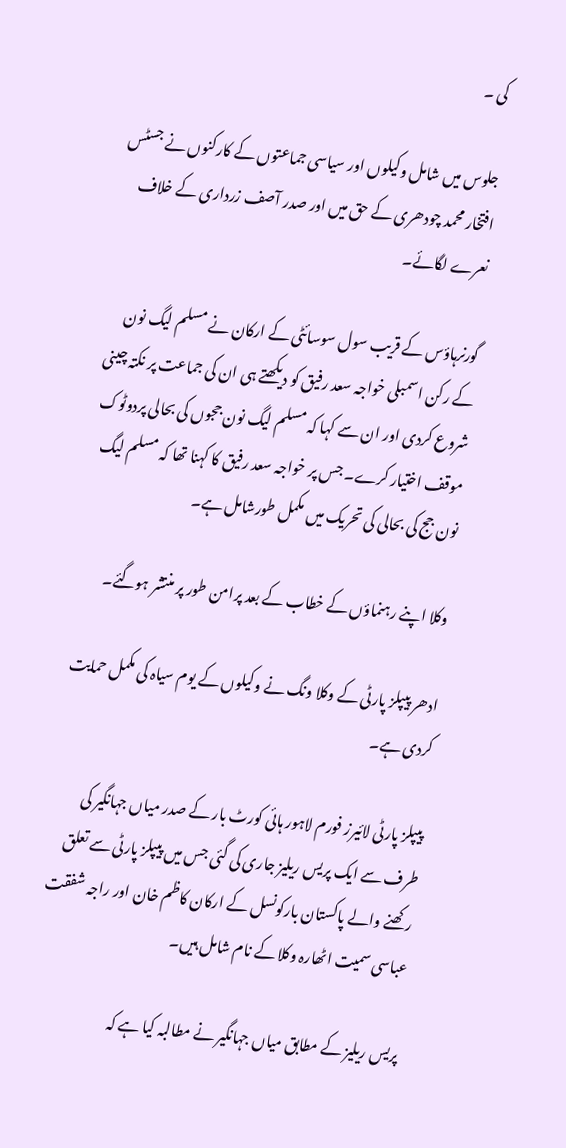کی ۔

جلوس میں شامل وکیلوں اور سیاسی جماعتوں کے کارکنوں نے جسٹس افتخار محمد چودھری کے حق میں اور صدر آصف زرداری کے خلاف نعرے لگائے۔

گورنرہاؤس کے قریب سول سوسائٹی کے ارکان نے مسلم لیگ نون کے رکن اسمبلی خواجہ سعد رفیق کو دیکھتے ہی ان کی جماعت پر نکتہ چینی شروع کردی اور ان سے کہا کہ مسلم لیگ نون ججوں کی بحالی پردوٹوک موقف اختیار کرے۔ جس پر خواجہ سعد رفیق کا کہنا تھا کہ مسلم لیگ نون جج کی بحالی کی تحریک میں مکمل طورشامل ہے۔

وکلا اپنے رہنماؤں کے خطاب کے بعد پرامن طور پر منتشر ہوگئے۔

ادھر پیپلز پارٹی کے وکلا ونگ نے وکیلوں کے یوم سیاہ کی مکمل حمایت کردی ہے۔

پیپلز پارٹی لائیرز فورم لاہور ہائی کورٹ بار کے صدر میاں جہانگیر کی طرف سے ایک پریس ریلیز جاری کی گئی جس میں پیپلز پارٹی سے تعلق رکھنے والے پاکستان بارکونسل کے ارکان کاظم خان اور راجہ شفقت عباسی سمیت اٹھارہ وکلا کے نام شامل ہیں۔

پریس ریلیز کے مطابق میاں جہانگیر نے مطالبہ کیا ہے کہ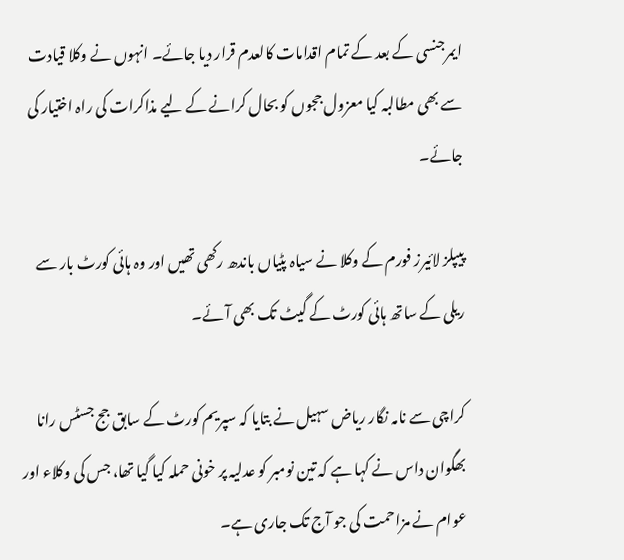ایمرجنسی کے بعد کے تمام اقدامات کالعدم قرار دیا جائے۔ انہوں نے وکلا قیادت سے بھی مطالبہ کیا معزول ججوں کو بحال کرانے کے لیے مذاکرات کی راہ اختیار کی جائے۔

پیپلز لائیرز فورم کے وکلا نے سیاہ پٹیاں باندھ رکھی تھیں اور وہ ہائی کورٹ بار سے ریلی کے ساتھ ہائی کورٹ کے گیٹ تک بھی آئے۔

کراچی سے نامہ نگار ریاض سہیل نے بتایا کہ سپریم کورٹ کے سابق جج جسٹس رانا بھگوان داس نے کہا ہے کہ تین نومبر کو عدلیہ پر خونی حملہ کیا گیا تھا، جس کی وکلاء اور عوام نے مزاحمت کی جو آج تک جاری ہے۔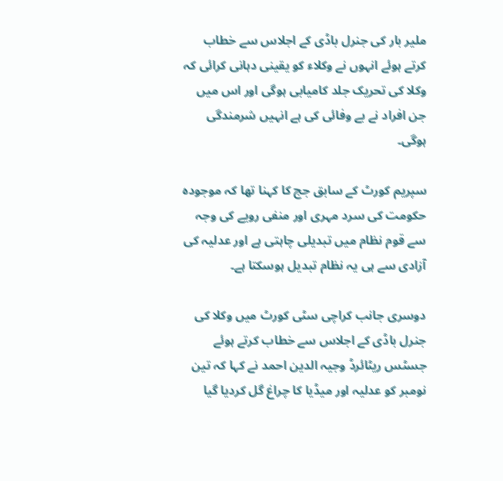ملیر بار کی جنرل باڈی کے اجلاس سے خطاب کرتے ہوئے انہوں نے وکلاء کو یقینی دہانی کرائی کہ وکلا کی تحریک جلد کامیابی ہوگی اور اس میں جن افراد نے بے وفائی کی ہے انہیں شرمندگی ہوگی۔

سپریم کورٹ کے سابق جج کا کہنا تھا کہ موجودہ حکومت کی سرد مہری اور منفی رویے کی وجہ سے قوم نظام میں تبدیلی چاہتی ہے اور عدلیہ کی آزادی سے ہی یہ نظام تبدیل ہوسکتا ہے۔

دوسری جانب کراچی سٹی کورٹ میں وکلا کی جنرل باڈی کے اجلاس سے خطاب کرتے ہوئے جسٹس ریٹائرڈ وجیہ الدین احمد نے کہا کہ تین نومبر کو عدلیہ اور میڈیا کا چراغ گل کردیا گیا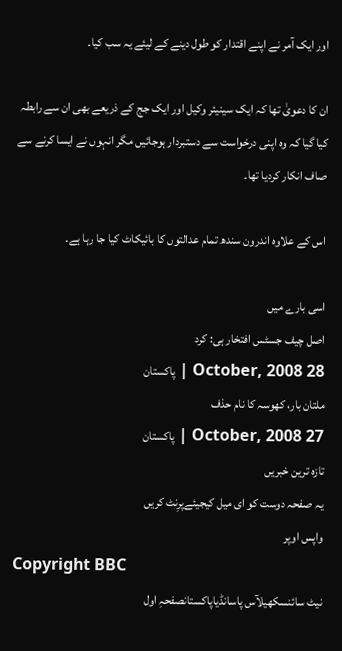اور ایک آمر نے اپنے اقتدار کو طول دینے کے لیئے یہ سب کیا۔

ان کا دعویٰ تھا کہ ایک سینیئر وکیل اور ایک جج کے ذریعے بھی ان سے رابطہ کیا گیا کہ وہ اپنی درخواست سے دستبردار ہوجائیں مگر انہوں نے ایسا کرنے سے صاف انکار کردیا تھا۔

اس کے علاوہ اندرون سندھ تمام عدالتوں کا بائیکاٹ کیا جا رہا ہے۔

اسی بارے میں
اصل چیف جسٹس افتخار ہی: کرد
28 October, 2008 | پاکستان
ملتان بار، کھوسہ کا نام حذف
27 October, 2008 | پاکستان
تازہ ترین خبریں
یہ صفحہ دوست کو ای میل کیجیئےپرِنٹ کریں
واپس اوپر
Copyright BBC
نیٹ سائنسکھیلآس پاسانڈیاپاکستانصفحہِ اول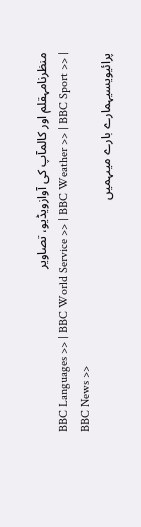منظرنامہقلم اور کالمآپ کی آوازویڈیو، تصاویر
BBC Languages >> | BBC World Service >> | BBC Weather >> | BBC Sport >> | BBC News >>
پرائیویسیہمارے بارے میںہمیں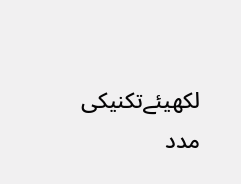لکھیئےتکنیکی مدد